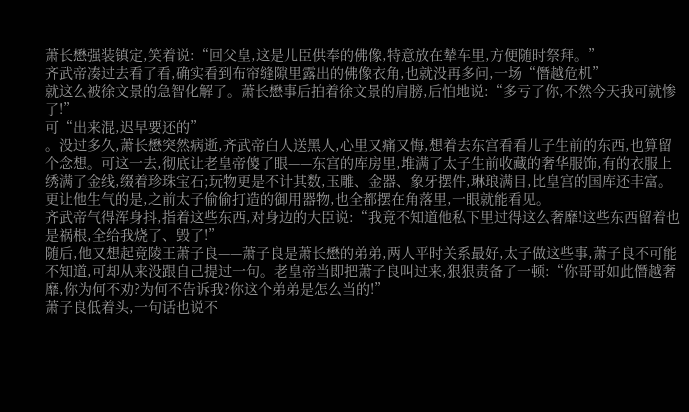萧长懋强装镇定,笑着说:“回父皇,这是儿臣供奉的佛像,特意放在辇车里,方便随时祭拜。”
齐武帝凑过去看了看,确实看到布帘缝隙里露出的佛像衣角,也就没再多问,一场“僭越危机”
就这么被徐文景的急智化解了。萧长懋事后拍着徐文景的肩膀,后怕地说:“多亏了你,不然今天我可就惨了!”
可“出来混,迟早要还的”
。没过多久,萧长懋突然病逝,齐武帝白人送黑人,心里又痛又悔,想着去东宫看看儿子生前的东西,也算留个念想。可这一去,彻底让老皇帝傻了眼——东宫的库房里,堆满了太子生前收藏的奢华服饰,有的衣服上绣满了金线,缀着珍珠宝石;玩物更是不计其数,玉雕、金器、象牙摆件,琳琅满目,比皇宫的国库还丰富。更让他生气的是,之前太子偷偷打造的御用器物,也全都摆在角落里,一眼就能看见。
齐武帝气得浑身抖,指着这些东西,对身边的大臣说:“我竟不知道他私下里过得这么奢靡!这些东西留着也是祸根,全给我烧了、毁了!”
随后,他又想起竟陵王萧子良——萧子良是萧长懋的弟弟,两人平时关系最好,太子做这些事,萧子良不可能不知道,可却从来没跟自己提过一句。老皇帝当即把萧子良叫过来,狠狠责备了一顿:“你哥哥如此僭越奢靡,你为何不劝?为何不告诉我?你这个弟弟是怎么当的!”
萧子良低着头,一句话也说不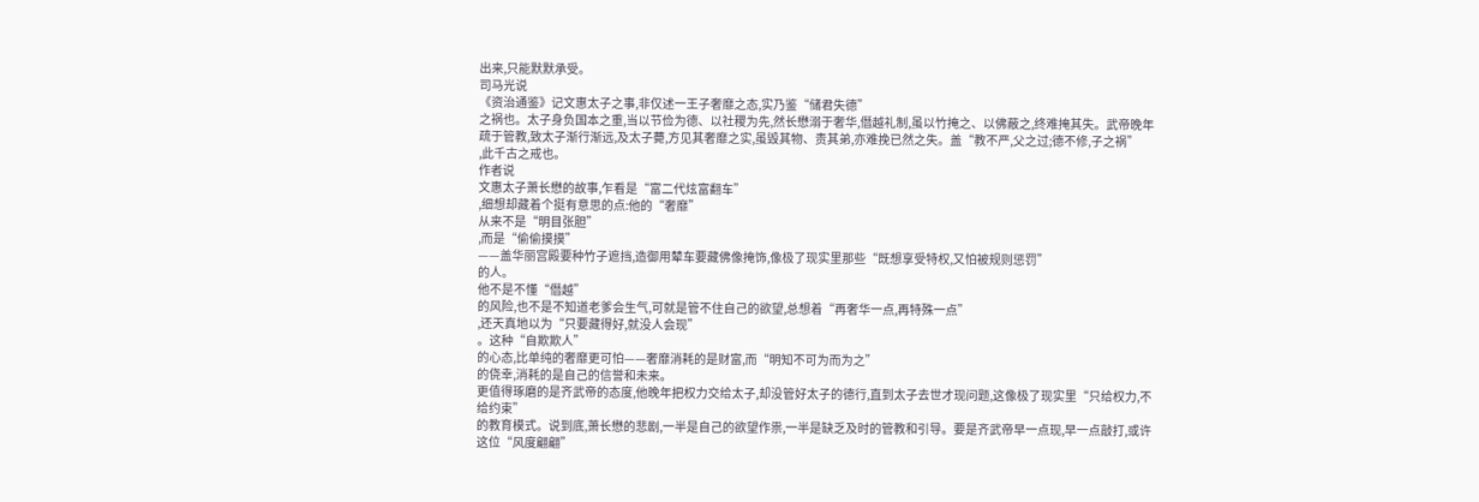出来,只能默默承受。
司马光说
《资治通鉴》记文惠太子之事,非仅述一王子奢靡之态,实乃鉴“储君失德”
之祸也。太子身负国本之重,当以节俭为德、以社稷为先,然长懋溺于奢华,僭越礼制,虽以竹掩之、以佛蔽之,终难掩其失。武帝晚年疏于管教,致太子渐行渐远,及太子薨,方见其奢靡之实,虽毁其物、责其弟,亦难挽已然之失。盖“教不严,父之过;德不修,子之祸”
,此千古之戒也。
作者说
文惠太子萧长懋的故事,乍看是“富二代炫富翻车”
,细想却藏着个挺有意思的点:他的“奢靡”
从来不是“明目张胆”
,而是“偷偷摸摸”
——盖华丽宫殿要种竹子遮挡,造御用辇车要藏佛像掩饰,像极了现实里那些“既想享受特权,又怕被规则惩罚”
的人。
他不是不懂“僭越”
的风险,也不是不知道老爹会生气,可就是管不住自己的欲望,总想着“再奢华一点,再特殊一点”
,还天真地以为“只要藏得好,就没人会现”
。这种“自欺欺人”
的心态,比单纯的奢靡更可怕——奢靡消耗的是财富,而“明知不可为而为之”
的侥幸,消耗的是自己的信誉和未来。
更值得琢磨的是齐武帝的态度,他晚年把权力交给太子,却没管好太子的德行,直到太子去世才现问题,这像极了现实里“只给权力,不给约束”
的教育模式。说到底,萧长懋的悲剧,一半是自己的欲望作祟,一半是缺乏及时的管教和引导。要是齐武帝早一点现,早一点敲打,或许这位“风度翩翩”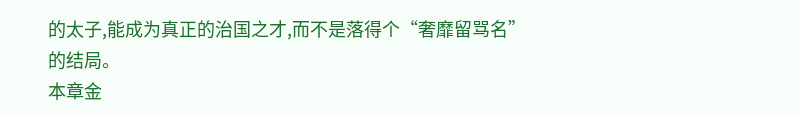的太子,能成为真正的治国之才,而不是落得个“奢靡留骂名”
的结局。
本章金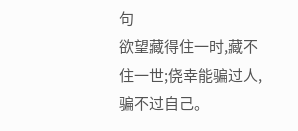句
欲望藏得住一时,藏不住一世;侥幸能骗过人,骗不过自己。